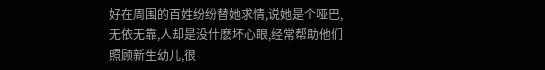好在周围的百姓纷纷替她求情,说她是个哑巴,无依无靠,人却是没什麽坏心眼,经常帮助他们照顾新生幼儿,很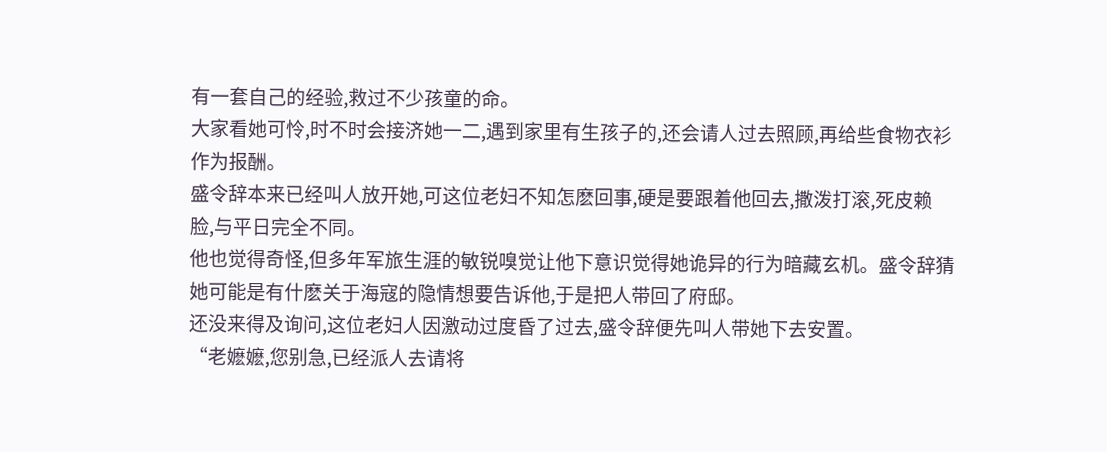有一套自己的经验,救过不少孩童的命。
大家看她可怜,时不时会接济她一二,遇到家里有生孩子的,还会请人过去照顾,再给些食物衣衫作为报酬。
盛令辞本来已经叫人放开她,可这位老妇不知怎麽回事,硬是要跟着他回去,撒泼打滚,死皮赖脸,与平日完全不同。
他也觉得奇怪,但多年军旅生涯的敏锐嗅觉让他下意识觉得她诡异的行为暗藏玄机。盛令辞猜她可能是有什麽关于海寇的隐情想要告诉他,于是把人带回了府邸。
还没来得及询问,这位老妇人因激动过度昏了过去,盛令辞便先叫人带她下去安置。
“老嬷嬷,您别急,已经派人去请将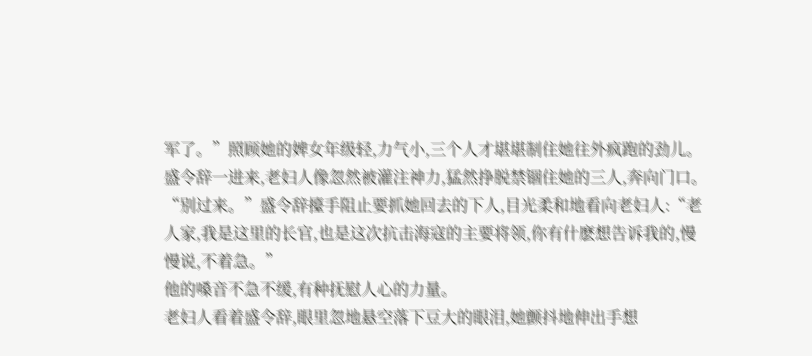军了。”照顾她的婢女年级轻,力气小,三个人才堪堪制住她往外疯跑的劲儿。
盛令辞一进来,老妇人像忽然被灌注神力,猛然挣脱禁锢住她的三人,奔向门口。
“别过来。”盛令辞擡手阻止要抓她回去的下人,目光柔和地看向老妇人:“老人家,我是这里的长官,也是这次抗击海寇的主要将领,你有什麽想告诉我的,慢慢说,不着急。”
他的嗓音不急不缓,有种抚慰人心的力量。
老妇人看着盛令辞,眼里忽地悬空落下豆大的眼泪,她颤抖地伸出手想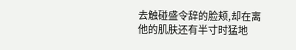去触碰盛令辞的脸颊,却在离他的肌肤还有半寸时猛地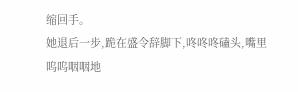缩回手。
她退后一步,跪在盛令辞脚下,咚咚咚磕头,嘴里呜呜咽咽地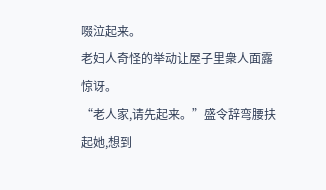啜泣起来。
老妇人奇怪的举动让屋子里衆人面露惊讶。
“老人家,请先起来。”盛令辞弯腰扶起她,想到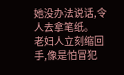她没办法说话,令人去拿笔纸。
老妇人立刻缩回手,像是怕冒犯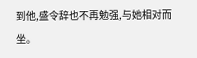到他,盛令辞也不再勉强,与她相对而坐。